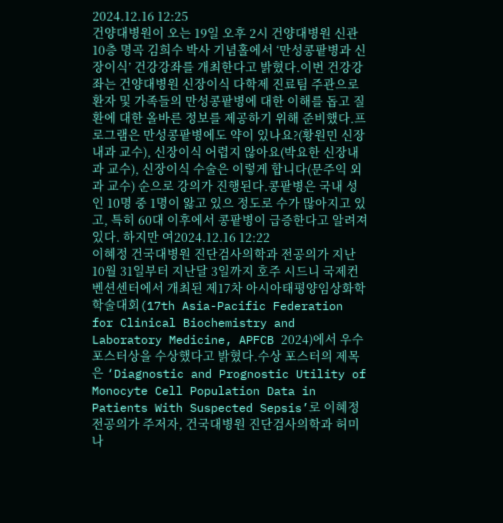2024.12.16 12:25
건양대병원이 오는 19일 오후 2시 건양대병원 신관 10층 명곡 김희수 박사 기념홀에서 ‘만성콩팥병과 신장이식’ 건강강좌를 개최한다고 밝혔다.이번 건강강좌는 건양대병원 신장이식 다학제 진료팀 주관으로 환자 및 가족들의 만성콩팥병에 대한 이해를 돕고 질환에 대한 올바른 정보를 제공하기 위해 준비했다.프로그램은 만성콩팥병에도 약이 있나요?(황원민 신장내과 교수), 신장이식 어렵지 않아요(박요한 신장내과 교수), 신장이식 수술은 이렇게 합니다(문주익 외과 교수) 순으로 강의가 진행된다.콩팥병은 국내 성인 10명 중 1명이 앓고 있으 정도로 수가 많아지고 있고, 특히 60대 이후에서 콩팥병이 급증한다고 알려져 있다. 하지만 여2024.12.16 12:22
이혜정 건국대병원 진단검사의학과 전공의가 지난 10월 31일부터 지난달 3일까지 호주 시드니 국제컨벤션센터에서 개최된 제17차 아시아태평양임상화학학술대회(17th Asia-Pacific Federation for Clinical Biochemistry and Laboratory Medicine, APFCB 2024)에서 우수 포스터상을 수상했다고 밝혔다.수상 포스터의 제목은 ‘Diagnostic and Prognostic Utility of Monocyte Cell Population Data in Patients With Suspected Sepsis’로 이혜정 전공의가 주저자, 건국대병원 진단검사의학과 허미나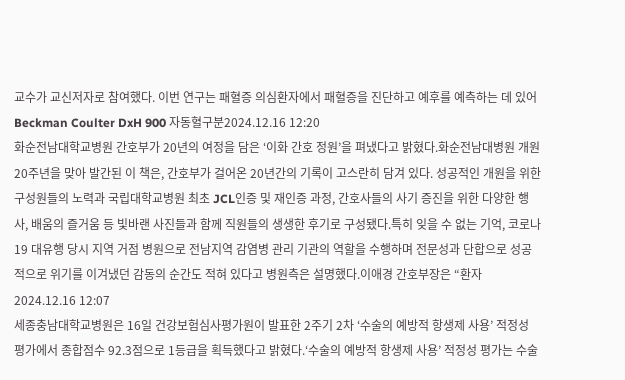교수가 교신저자로 참여했다. 이번 연구는 패혈증 의심환자에서 패혈증을 진단하고 예후를 예측하는 데 있어 Beckman Coulter DxH 900 자동혈구분2024.12.16 12:20
화순전남대학교병원 간호부가 20년의 여정을 담은 ‘이화 간호 정원’을 펴냈다고 밝혔다.화순전남대병원 개원 20주년을 맞아 발간된 이 책은, 간호부가 걸어온 20년간의 기록이 고스란히 담겨 있다. 성공적인 개원을 위한 구성원들의 노력과 국립대학교병원 최초 JCL인증 및 재인증 과정, 간호사들의 사기 증진을 위한 다양한 행사, 배움의 즐거움 등 빛바랜 사진들과 함께 직원들의 생생한 후기로 구성됐다.특히 잊을 수 없는 기억, 코로나19 대유행 당시 지역 거점 병원으로 전남지역 감염병 관리 기관의 역할을 수행하며 전문성과 단합으로 성공적으로 위기를 이겨냈던 감동의 순간도 적혀 있다고 병원측은 설명했다.이애경 간호부장은 “환자2024.12.16 12:07
세종충남대학교병원은 16일 건강보험심사평가원이 발표한 2주기 2차 ‘수술의 예방적 항생제 사용’ 적정성 평가에서 종합점수 92.3점으로 1등급을 획득했다고 밝혔다.‘수술의 예방적 항생제 사용’ 적정성 평가는 수술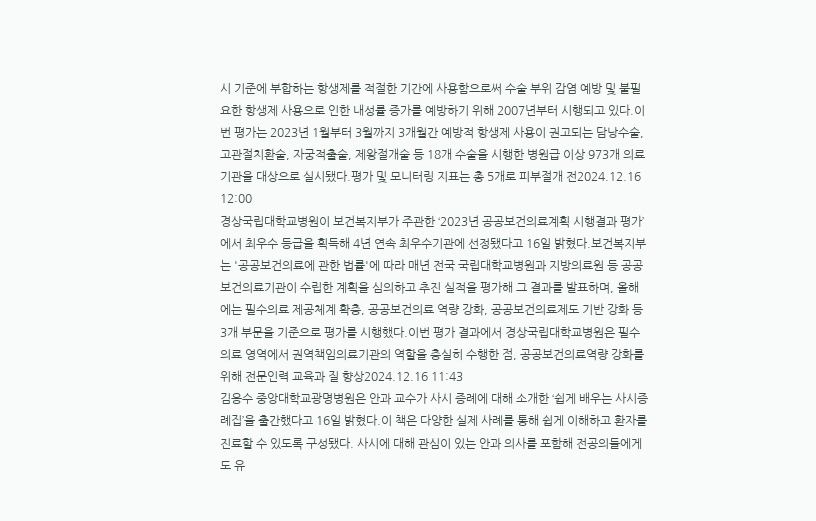시 기준에 부합하는 항생제를 적절한 기간에 사용함으로써 수술 부위 감염 예방 및 불필요한 항생제 사용으로 인한 내성률 증가를 예방하기 위해 2007년부터 시행되고 있다.이번 평가는 2023년 1월부터 3월까지 3개월간 예방적 항생제 사용이 권고되는 담낭수술, 고관절치환술, 자궁적출술, 제왕절개술 등 18개 수술을 시행한 병원급 이상 973개 의료기관을 대상으로 실시됐다.평가 및 모니터링 지표는 총 5개로 피부절개 전2024.12.16 12:00
경상국립대학교병원이 보건복지부가 주관한 ‘2023년 공공보건의료계획 시행결과 평가’에서 최우수 등급을 획득해 4년 연속 최우수기관에 선정됐다고 16일 밝혔다.보건복지부는 '공공보건의료에 관한 법률'에 따라 매년 전국 국립대학교병원과 지방의료원 등 공공보건의료기관이 수립한 계획을 심의하고 추진 실적을 평가해 그 결과를 발표하며, 올해에는 필수의료 제공체계 확충, 공공보건의료 역량 강화, 공공보건의료제도 기반 강화 등 3개 부문을 기준으로 평가를 시행했다.이번 평가 결과에서 경상국립대학교병원은 필수의료 영역에서 권역책임의료기관의 역할을 충실히 수행한 점, 공공보건의료역량 강화를 위해 전문인력 교육과 질 향상2024.12.16 11:43
김응수 중앙대학교광명병원은 안과 교수가 사시 증례에 대해 소개한 ‘쉽게 배우는 사시증례집’을 출간했다고 16일 밝혔다.이 책은 다양한 실제 사례를 통해 쉽게 이해하고 환자를 진료할 수 있도록 구성됐다. 사시에 대해 관심이 있는 안과 의사를 포함해 전공의들에게도 유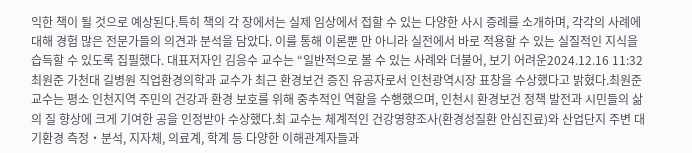익한 책이 될 것으로 예상된다.특히 책의 각 장에서는 실제 임상에서 접할 수 있는 다양한 사시 증례를 소개하며, 각각의 사례에 대해 경험 많은 전문가들의 의견과 분석을 담았다. 이를 통해 이론뿐 만 아니라 실전에서 바로 적용할 수 있는 실질적인 지식을 습득할 수 있도록 집필했다. 대표저자인 김응수 교수는 “일반적으로 볼 수 있는 사례와 더불어, 보기 어려운2024.12.16 11:32
최원준 가천대 길병원 직업환경의학과 교수가 최근 환경보건 증진 유공자로서 인천광역시장 표창을 수상했다고 밝혔다.최원준 교수는 평소 인천지역 주민의 건강과 환경 보호를 위해 중추적인 역할을 수행했으며, 인천시 환경보건 정책 발전과 시민들의 삶의 질 향상에 크게 기여한 공을 인정받아 수상했다.최 교수는 체계적인 건강영향조사(환경성질환 안심진료)와 산업단지 주변 대기환경 측정‧분석, 지자체, 의료계, 학계 등 다양한 이해관계자들과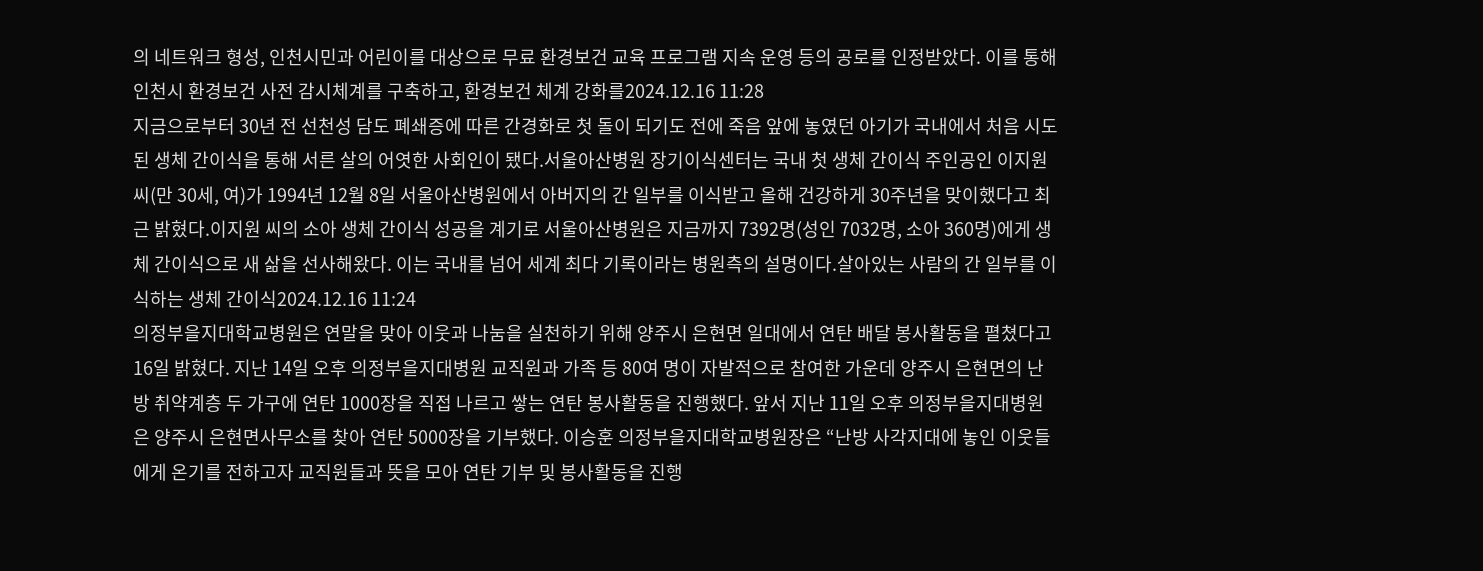의 네트워크 형성, 인천시민과 어린이를 대상으로 무료 환경보건 교육 프로그램 지속 운영 등의 공로를 인정받았다. 이를 통해 인천시 환경보건 사전 감시체계를 구축하고, 환경보건 체계 강화를2024.12.16 11:28
지금으로부터 30년 전 선천성 담도 폐쇄증에 따른 간경화로 첫 돌이 되기도 전에 죽음 앞에 놓였던 아기가 국내에서 처음 시도된 생체 간이식을 통해 서른 살의 어엿한 사회인이 됐다.서울아산병원 장기이식센터는 국내 첫 생체 간이식 주인공인 이지원 씨(만 30세, 여)가 1994년 12월 8일 서울아산병원에서 아버지의 간 일부를 이식받고 올해 건강하게 30주년을 맞이했다고 최근 밝혔다.이지원 씨의 소아 생체 간이식 성공을 계기로 서울아산병원은 지금까지 7392명(성인 7032명, 소아 360명)에게 생체 간이식으로 새 삶을 선사해왔다. 이는 국내를 넘어 세계 최다 기록이라는 병원측의 설명이다.살아있는 사람의 간 일부를 이식하는 생체 간이식2024.12.16 11:24
의정부을지대학교병원은 연말을 맞아 이웃과 나눔을 실천하기 위해 양주시 은현면 일대에서 연탄 배달 봉사활동을 펼쳤다고 16일 밝혔다. 지난 14일 오후 의정부을지대병원 교직원과 가족 등 80여 명이 자발적으로 참여한 가운데 양주시 은현면의 난방 취약계층 두 가구에 연탄 1000장을 직접 나르고 쌓는 연탄 봉사활동을 진행했다. 앞서 지난 11일 오후 의정부을지대병원은 양주시 은현면사무소를 찾아 연탄 5000장을 기부했다. 이승훈 의정부을지대학교병원장은 “난방 사각지대에 놓인 이웃들에게 온기를 전하고자 교직원들과 뜻을 모아 연탄 기부 및 봉사활동을 진행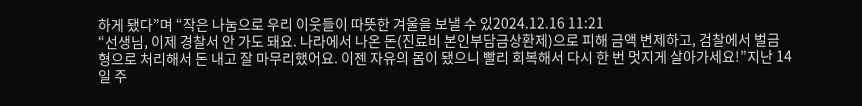하게 됐다”며 “작은 나눔으로 우리 이웃들이 따뜻한 겨울을 보낼 수 있2024.12.16 11:21
“선생님, 이제 경찰서 안 가도 돼요. 나라에서 나온 돈(진료비 본인부담금상환제)으로 피해 금액 변제하고, 검찰에서 벌금형으로 처리해서 돈 내고 잘 마무리했어요. 이젠 자유의 몸이 됐으니 빨리 회복해서 다시 한 번 멋지게 살아가세요!”지난 14일 주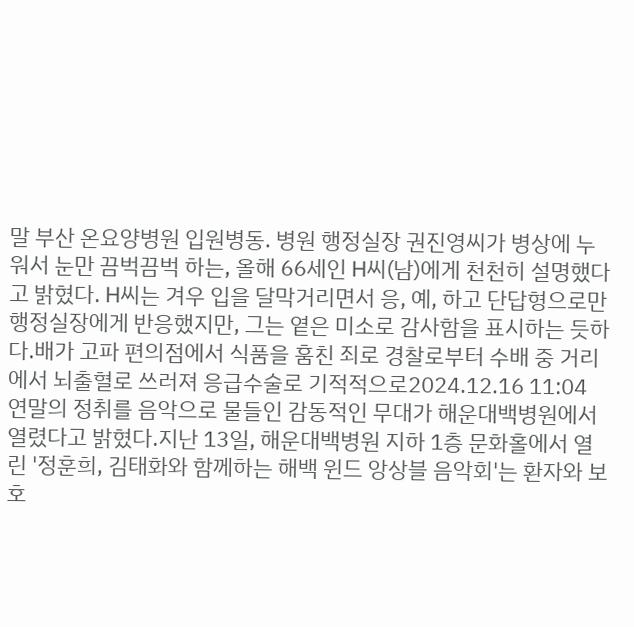말 부산 온요양병원 입원병동. 병원 행정실장 권진영씨가 병상에 누워서 눈만 끔벅끔벅 하는, 올해 66세인 H씨(남)에게 천천히 설명했다고 밝혔다. H씨는 겨우 입을 달막거리면서 응, 예, 하고 단답형으로만 행정실장에게 반응했지만, 그는 옅은 미소로 감사함을 표시하는 듯하다.배가 고파 편의점에서 식품을 훔친 죄로 경찰로부터 수배 중 거리에서 뇌출혈로 쓰러져 응급수술로 기적적으로2024.12.16 11:04
연말의 정취를 음악으로 물들인 감동적인 무대가 해운대백병원에서 열렸다고 밝혔다.지난 13일, 해운대백병원 지하 1층 문화홀에서 열린 '정훈희, 김태화와 함께하는 해백 윈드 앙상블 음악회'는 환자와 보호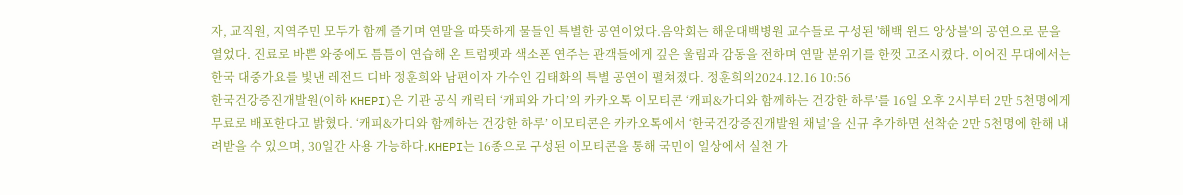자, 교직원, 지역주민 모두가 함께 즐기며 연말을 따뜻하게 물들인 특별한 공연이었다.음악회는 해운대백병원 교수들로 구성된 '해백 윈드 앙상블'의 공연으로 문을 열었다. 진료로 바쁜 와중에도 틈틈이 연습해 온 트럼펫과 색소폰 연주는 관객들에게 깊은 울림과 감동을 전하며 연말 분위기를 한껏 고조시켰다. 이어진 무대에서는 한국 대중가요를 빛낸 레전드 디바 정훈희와 남편이자 가수인 김태화의 특별 공연이 펼쳐졌다. 정훈희의2024.12.16 10:56
한국건강증진개발원(이하 KHEPI)은 기관 공식 캐릭터 ‘캐피와 가디’의 카카오톡 이모티콘 ‘캐피&가디와 함께하는 건강한 하루’를 16일 오후 2시부터 2만 5천명에게 무료로 배포한다고 밝혔다. ‘캐피&가디와 함께하는 건강한 하루’ 이모티콘은 카카오톡에서 ‘한국건강증진개발원 채널’을 신규 추가하면 선착순 2만 5천명에 한해 내려받을 수 있으며, 30일간 사용 가능하다.KHEPI는 16종으로 구성된 이모티콘을 통해 국민이 일상에서 실천 가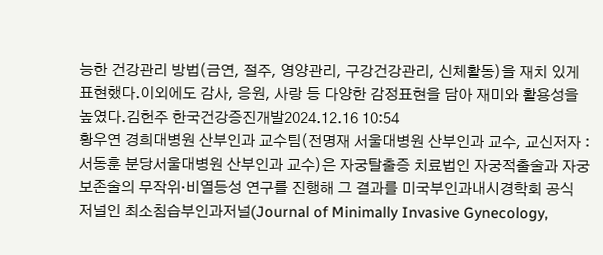능한 건강관리 방법(금연, 절주, 영양관리, 구강건강관리, 신체활동)을 재치 있게 표현했다.이외에도 감사, 응원, 사랑 등 다양한 감정표현을 담아 재미와 활용성을 높였다.김헌주 한국건강증진개발2024.12.16 10:54
황우연 경희대병원 산부인과 교수팀(전명재 서울대병원 산부인과 교수, 교신저자 : 서동훈 분당서울대병원 산부인과 교수)은 자궁탈출증 치료법인 자궁적출술과 자궁보존술의 무작위·비열등성 연구를 진행해 그 결과를 미국부인과내시경학회 공식 저널인 최소침습부인과저널(Journal of Minimally Invasive Gynecology,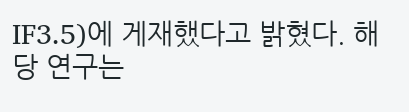IF3.5)에 게재했다고 밝혔다. 해당 연구는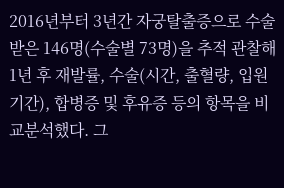2016년부터 3년간 자궁탈출증으로 수술 받은 146명(수술별 73명)을 추적 관찰해 1년 후 재발률, 수술(시간, 출혈량, 입원 기간), 합병증 및 후유증 등의 항목을 비교분석했다. 그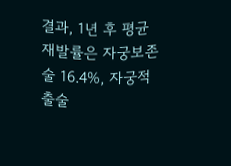결과, 1년 후 평균 재발률은 자궁보존술 16.4%, 자궁적출술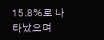15.8%로 나타났으며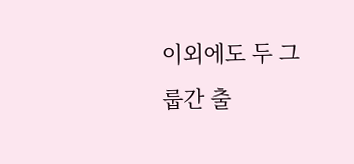이외에도 두 그룹간 출